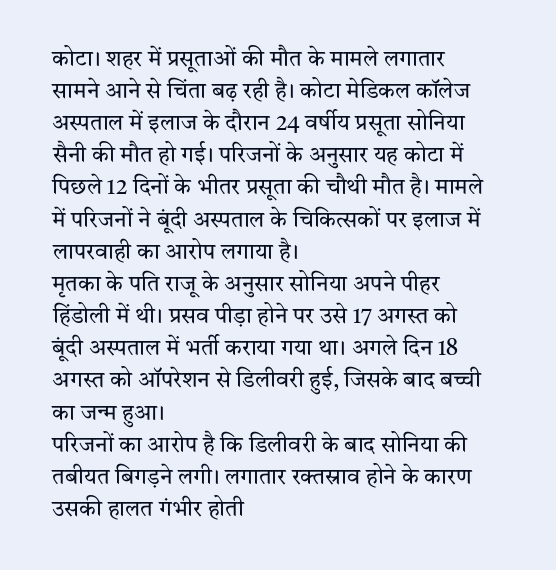कोटा। शहर में प्रसूताओं की मौत के मामले लगातार सामने आने से चिंता बढ़ रही है। कोटा मेडिकल कॉलेज अस्पताल में इलाज के दौरान 24 वर्षीय प्रसूता सोनिया सैनी की मौत हो गई। परिजनों के अनुसार यह कोटा में पिछले 12 दिनों के भीतर प्रसूता की चौथी मौत है। मामले में परिजनों ने बूंदी अस्पताल के चिकित्सकों पर इलाज में लापरवाही का आरोप लगाया है।
मृतका के पति राजू के अनुसार सोनिया अपने पीहर हिंडोली में थी। प्रसव पीड़ा होने पर उसे 17 अगस्त को बूंदी अस्पताल में भर्ती कराया गया था। अगले दिन 18 अगस्त को ऑपरेशन से डिलीवरी हुई, जिसके बाद बच्ची का जन्म हुआ।
परिजनों का आरोप है कि डिलीवरी के बाद सोनिया की तबीयत बिगड़ने लगी। लगातार रक्तस्राव होने के कारण उसकी हालत गंभीर होती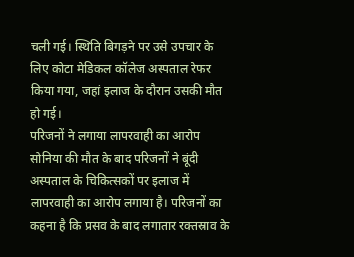चली गई। स्थिति बिगड़ने पर उसे उपचार के लिए कोटा मेडिकल कॉलेज अस्पताल रेफर किया गया, जहां इलाज के दौरान उसकी मौत हो गई।
परिजनों ने लगाया लापरवाही का आरोप
सोनिया की मौत के बाद परिजनों ने बूंदी अस्पताल के चिकित्सकों पर इलाज में लापरवाही का आरोप लगाया है। परिजनों का कहना है कि प्रसव के बाद लगातार रक्तस्राव के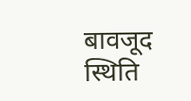बावजूद स्थिति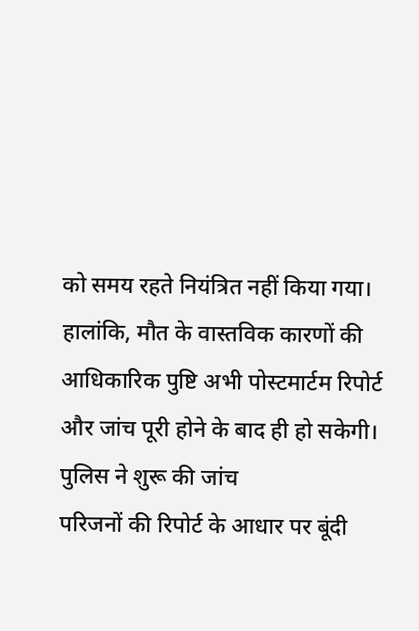को समय रहते नियंत्रित नहीं किया गया।
हालांकि, मौत के वास्तविक कारणों की आधिकारिक पुष्टि अभी पोस्टमार्टम रिपोर्ट और जांच पूरी होने के बाद ही हो सकेगी।
पुलिस ने शुरू की जांच
परिजनों की रिपोर्ट के आधार पर बूंदी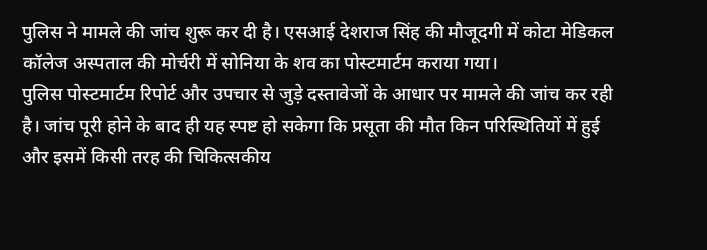पुलिस ने मामले की जांच शुरू कर दी है। एसआई देशराज सिंह की मौजूदगी में कोटा मेडिकल कॉलेज अस्पताल की मोर्चरी में सोनिया के शव का पोस्टमार्टम कराया गया।
पुलिस पोस्टमार्टम रिपोर्ट और उपचार से जुड़े दस्तावेजों के आधार पर मामले की जांच कर रही है। जांच पूरी होने के बाद ही यह स्पष्ट हो सकेगा कि प्रसूता की मौत किन परिस्थितियों में हुई और इसमें किसी तरह की चिकित्सकीय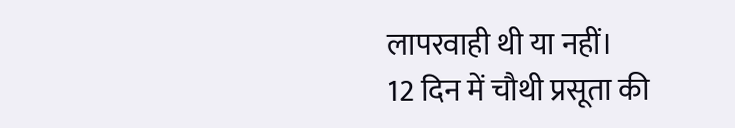लापरवाही थी या नहीं।
12 दिन में चौथी प्रसूता की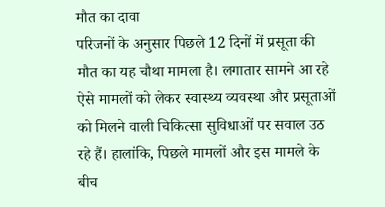मौत का दावा
परिजनों के अनुसार पिछले 12 दिनों में प्रसूता की मौत का यह चौथा मामला है। लगातार सामने आ रहे ऐसे मामलों को लेकर स्वास्थ्य व्यवस्था और प्रसूताओं को मिलने वाली चिकित्सा सुविधाओं पर सवाल उठ रहे हैं। हालांकि, पिछले मामलों और इस मामले के बीच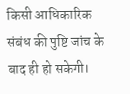किसी आधिकारिक संबंध की पुष्टि जांच के बाद ही हो सकेगी।